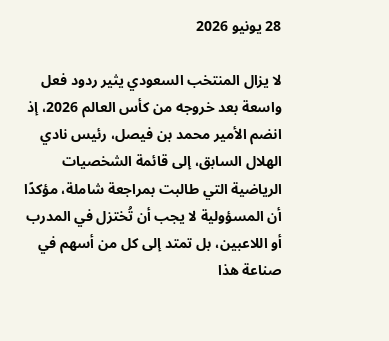28 يونيو 2026

لا يزال المنتخب السعودي يثير ردود فعل واسعة بعد خروجه من كأس العالم 2026، إذ انضم الأمير محمد بن فيصل، رئيس نادي الهلال السابق، إلى قائمة الشخصيات الرياضية التي طالبت بمراجعة شاملة، مؤكدًا أن المسؤولية لا يجب أن تُختزل في المدرب أو اللاعبين، بل تمتد إلى كل من أسهم في صناعة هذا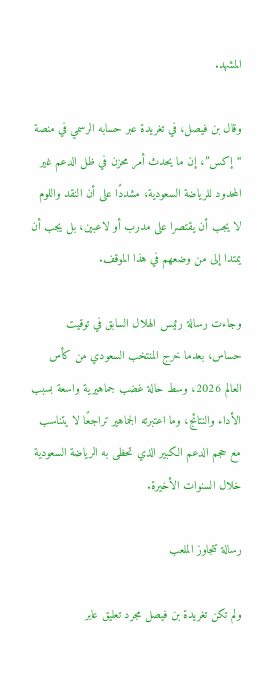المشهد.

وقال بن فيصل، في تغريدة عبر حسابه الرسمي في منصة “إكس”، إن ما يحدث أمر محزن في ظل الدعم غير المحدود للرياضة السعودية، مشددًا على أن النقد واللوم لا يجب أن يقتصرا على مدرب أو لاعبين، بل يجب أن يمتدا إلى من وضعهم في هذا الموقف.

وجاءت رسالة رئيس الهلال السابق في توقيت حساس، بعدما خرج المنتخب السعودي من كأس العالم 2026، وسط حالة غضب جماهيرية واسعة بسبب الأداء والنتائج، وما اعتبرته الجماهير تراجعًا لا يتناسب مع حجم الدعم الكبير الذي تحظى به الرياضة السعودية خلال السنوات الأخيرة.

رسالة تتجاوز الملعب

ولم تكن تغريدة بن فيصل مجرد تعليق عابر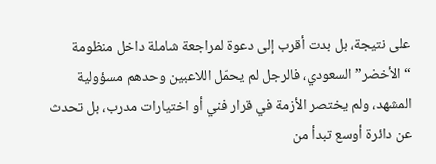على نتيجة، بل بدت أقرب إلى دعوة لمراجعة شاملة داخل منظومة “الأخضر” السعودي، فالرجل لم يحمّل اللاعبين وحدهم مسؤولية المشهد، ولم يختصر الأزمة في قرار فني أو اختيارات مدرب، بل تحدث عن دائرة أوسع تبدأ من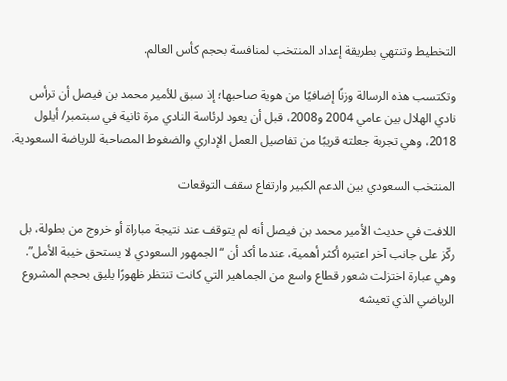التخطيط وتنتهي بطريقة إعداد المنتخب لمنافسة بحجم كأس العالم.

وتكتسب هذه الرسالة وزنًا إضافيًا من هوية صاحبها؛ إذ سبق للأمير محمد بن فيصل أن ترأس نادي الهلال بين عامي 2004 و2008، قبل أن يعود لرئاسة النادي مرة ثانية في سبتمبر/ أيلول 2018، وهي تجربة جعلته قريبًا من تفاصيل العمل الإداري والضغوط المصاحبة للرياضة السعودية.

المنتخب السعودي بين الدعم الكبير وارتفاع سقف التوقعات

اللافت في حديث الأمير محمد بن فيصل أنه لم يتوقف عند نتيجة مباراة أو خروج من بطولة، بل ركّز على جانب آخر اعتبره أكثر أهمية، عندما أكد أن “الجمهور السعودي لا يستحق خيبة الأمل”. وهي عبارة اختزلت شعور قطاع واسع من الجماهير التي كانت تنتظر ظهورًا يليق بحجم المشروع الرياضي الذي تعيشه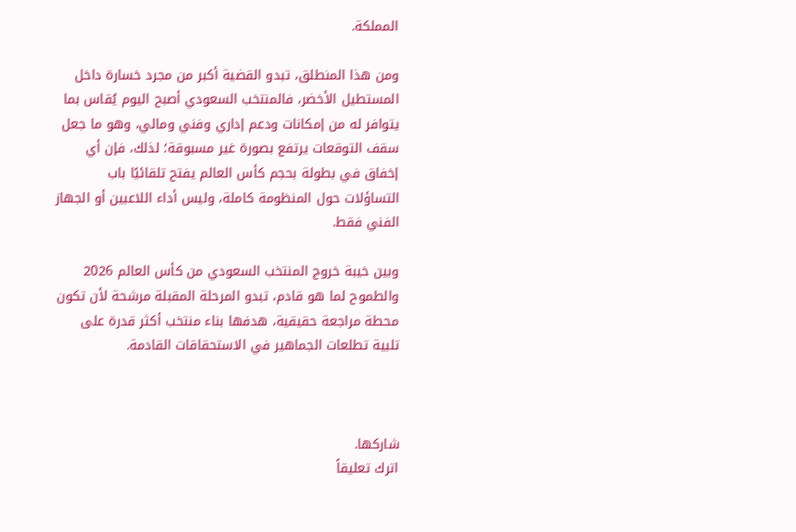المملكة.

ومن هذا المنطلق، تبدو القضية أكبر من مجرد خسارة داخل المستطيل الأخضر، فالمنتخب السعودي أصبح اليوم يُقاس بما يتوافر له من إمكانات ودعم إداري وفني ومالي، وهو ما جعل سقف التوقعات يرتفع بصورة غير مسبوقة؛ لذلك، فإن أي إخفاق في بطولة بحجم كأس العالم يفتح تلقائيًا باب التساؤلات حول المنظومة كاملة، وليس أداء اللاعبين أو الجهاز الفني فقط.

وبين خيبة خروج المنتخب السعودي من كأس العالم 2026 والطموح لما هو قادم، تبدو المرحلة المقبلة مرشحة لأن تكون محطة مراجعة حقيقية، هدفها بناء منتخب أكثر قدرة على تلبية تطلعات الجماهير في الاستحقاقات القادمة.



شاركها.
اترك تعليقاً